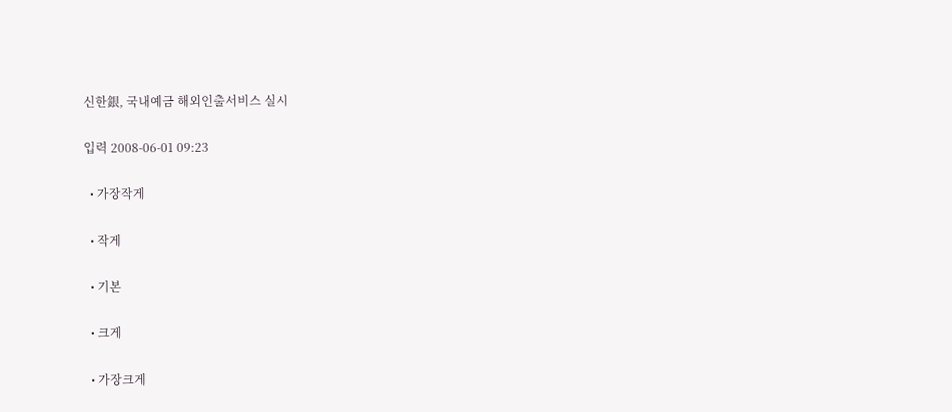신한銀, 국내예금 해외인출서비스 실시

입력 2008-06-01 09:23

  • 가장작게

  • 작게

  • 기본

  • 크게

  • 가장크게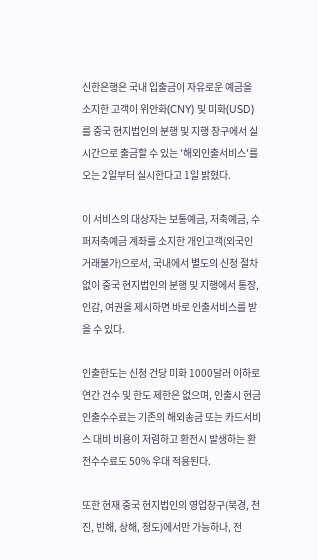신한은행은 국내 입출금이 자유로운 예금을 소지한 고객이 위안화(CNY) 및 미화(USD)를 중국 현지법인의 분행 및 지행 창구에서 실시간으로 출금할 수 있는 '해외인출서비스'를 오는 2일부터 실시한다고 1일 밝혔다.

이 서비스의 대상자는 보통예금, 저축예금, 수퍼저축예금 계좌를 소지한 개인고객(외국인 거래불가)으로서, 국내에서 별도의 신청 절차 없이 중국 현지법인의 분행 및 지행에서 통장, 인감, 여권을 제시하면 바로 인출서비스를 받을 수 있다.

인출한도는 신청 건당 미화 1000달러 이하로 연간 건수 및 한도 제한은 없으며, 인출시 현금인출수수료는 기존의 해외송금 또는 카드서비스 대비 비용이 저렴하고 환전시 발생하는 환전수수료도 50% 우대 적용된다.

또한 현재 중국 현지법인의 영업창구(북경, 천진, 빈해, 상해, 청도)에서만 가능하나, 전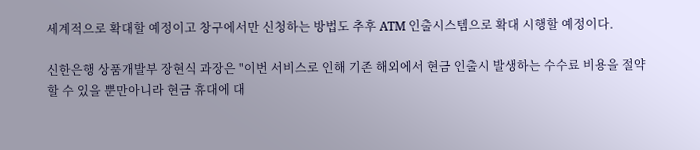세계적으로 확대할 예정이고 창구에서만 신청하는 방법도 추후 ATM 인출시스템으로 확대 시행할 예정이다.

신한은행 상품개발부 장현식 과장은 "이번 서비스로 인해 기존 해외에서 현금 인출시 발생하는 수수료 비용을 절약할 수 있을 뿐만아니라 현금 휴대에 대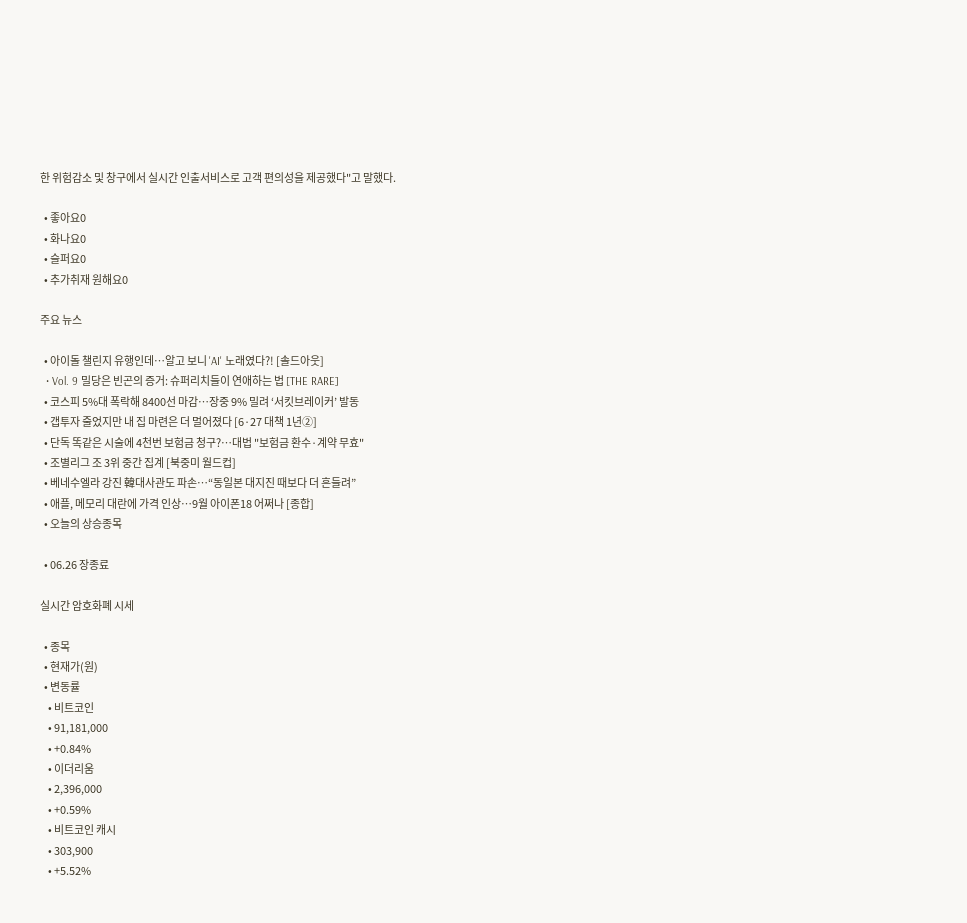한 위험감소 및 창구에서 실시간 인출서비스로 고객 편의성을 제공했다"고 말했다.

  • 좋아요0
  • 화나요0
  • 슬퍼요0
  • 추가취재 원해요0

주요 뉴스

  • 아이돌 챌린지 유행인데⋯알고 보니 'AI' 노래였다?! [솔드아웃]
  • Vol. 9 밀당은 빈곤의 증거: 슈퍼리치들이 연애하는 법 [THE RARE]
  • 코스피 5%대 폭락해 8400선 마감⋯장중 9% 밀려 ‘서킷브레이커’ 발동
  • 갭투자 줄었지만 내 집 마련은 더 멀어졌다 [6·27 대책 1년②]
  • 단독 똑같은 시술에 4천번 보험금 청구?…대법 "보험금 환수·계약 무효"
  • 조별리그 조 3위 중간 집계 [북중미 월드컵]
  • 베네수엘라 강진 韓대사관도 파손⋯“동일본 대지진 때보다 더 흔들려”
  • 애플, 메모리 대란에 가격 인상⋯9월 아이폰18 어쩌나 [종합]
  • 오늘의 상승종목

  • 06.26 장종료

실시간 암호화폐 시세

  • 종목
  • 현재가(원)
  • 변동률
    • 비트코인
    • 91,181,000
    • +0.84%
    • 이더리움
    • 2,396,000
    • +0.59%
    • 비트코인 캐시
    • 303,900
    • +5.52%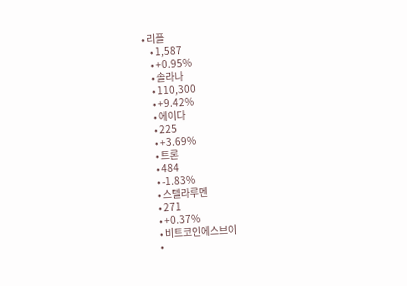• 리플
    • 1,587
    • +0.95%
    • 솔라나
    • 110,300
    • +9.42%
    • 에이다
    • 225
    • +3.69%
    • 트론
    • 484
    • -1.83%
    • 스텔라루멘
    • 271
    • +0.37%
    • 비트코인에스브이
    •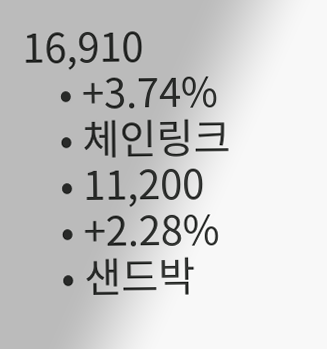16,910
    • +3.74%
    • 체인링크
    • 11,200
    • +2.28%
    • 샌드박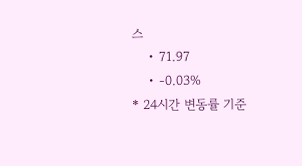스
    • 71.97
    • -0.03%
* 24시간 변동률 기준